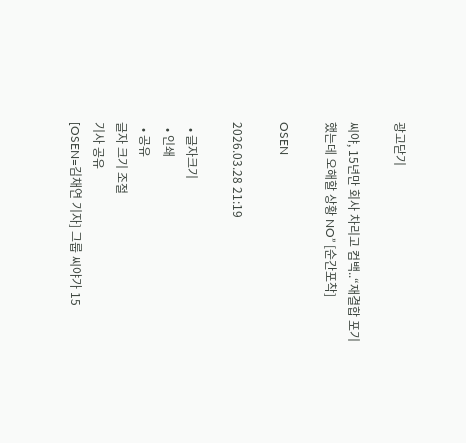광고닫기

씨야, 15년만 회사 차리고 컴백..“재결합 포기했는데 오해할 상황 NO” [순간포착]

OSEN

2026.03.28 21:19

  • 글자크기
  • 인쇄
  • 공유
글자 크기 조절
기사 공유
[OSEN=김채연 기자] 그룹 씨야가 15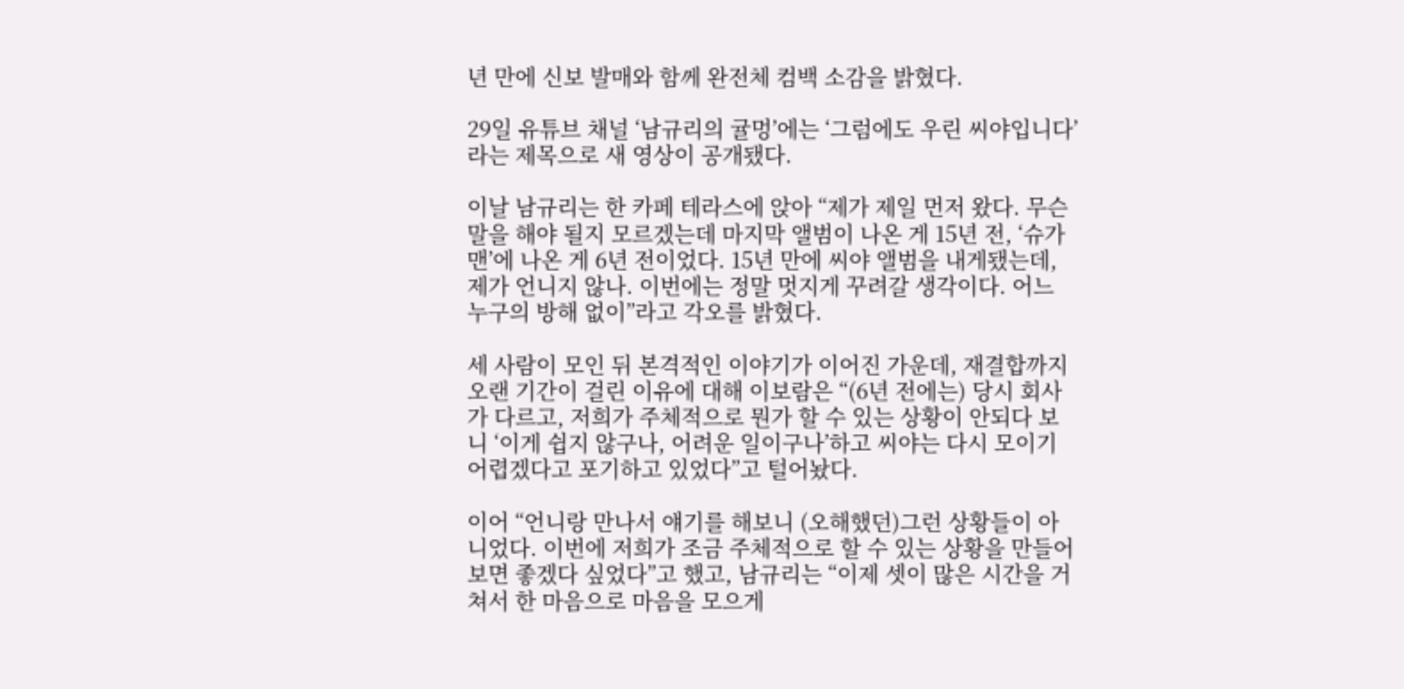년 만에 신보 발매와 함께 완전체 컴백 소감을 밝혔다.

29일 유튜브 채널 ‘남규리의 귤멍’에는 ‘그럼에도 우린 씨야입니다’라는 제목으로 새 영상이 공개됐다.

이날 남규리는 한 카페 테라스에 앉아 “제가 제일 먼저 왔다. 무슨 말을 해야 될지 모르겠는데 마지막 앨범이 나온 게 15년 전, ‘슈가맨’에 나온 게 6년 전이었다. 15년 만에 씨야 앨범을 내게됐는데, 제가 언니지 않나. 이번에는 정말 멋지게 꾸려갈 생각이다. 어느 누구의 방해 없이”라고 각오를 밝혔다.

세 사람이 모인 뒤 본격적인 이야기가 이어진 가운데, 재결합까지 오랜 기간이 걸린 이유에 대해 이보람은 “(6년 전에는) 당시 회사가 다르고, 저희가 주체적으로 뭔가 할 수 있는 상황이 안되다 보니 ‘이게 쉽지 않구나, 어려운 일이구나’하고 씨야는 다시 모이기 어렵겠다고 포기하고 있었다”고 털어놨다.

이어 “언니랑 만나서 얘기를 해보니 (오해했던)그런 상황들이 아니었다. 이번에 저희가 조금 주체적으로 할 수 있는 상황을 만들어보면 좋겠다 싶었다”고 했고, 남규리는 “이제 셋이 많은 시간을 거쳐서 한 마음으로 마음을 모으게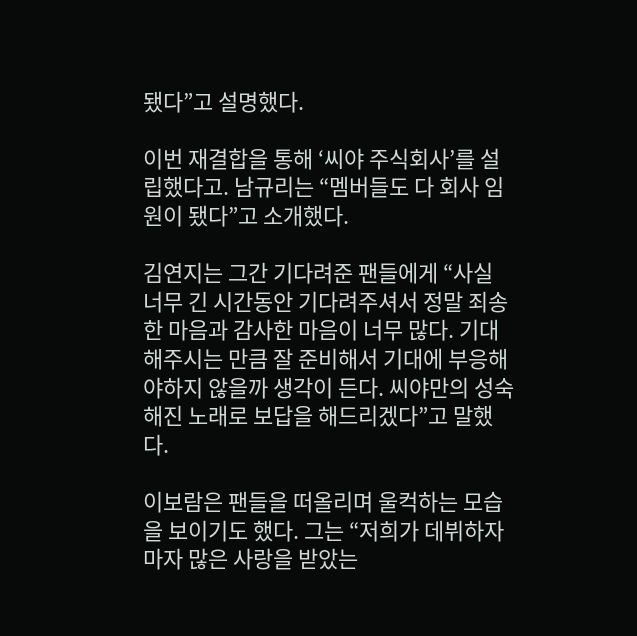됐다”고 설명했다.

이번 재결합을 통해 ‘씨야 주식회사’를 설립했다고. 남규리는 “멤버들도 다 회사 임원이 됐다”고 소개했다.

김연지는 그간 기다려준 팬들에게 “사실 너무 긴 시간동안 기다려주셔서 정말 죄송한 마음과 감사한 마음이 너무 많다. 기대해주시는 만큼 잘 준비해서 기대에 부응해야하지 않을까 생각이 든다. 씨야만의 성숙해진 노래로 보답을 해드리겠다”고 말했다.

이보람은 팬들을 떠올리며 울컥하는 모습을 보이기도 했다. 그는 “저희가 데뷔하자마자 많은 사랑을 받았는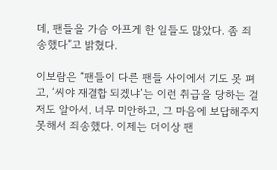데, 팬들을 가슴 아프게 한 일들도 많았다. 좀 죄송했다”고 밝혔다.

이보람은 “팬들이 다른 팬들 사이에서 기도 못 펴고, ‘씨야 재결합 되겠냐’는 이런 취급을 당하는 걸 저도 알아서. 너무 미안하고, 그 마음에 보답해주지 못해서 죄송했다. 이제는 더이상 팬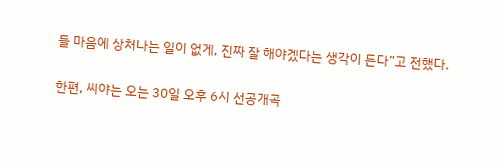들 마음에 상처나는 일이 없게, 진짜 잘 해야겠다는 생각이 든다”고 전했다.

한편, 씨야는 오는 30일 오후 6시 선공개곡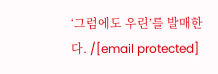‘그럼에도 우린’를 발매한다. /[email protected]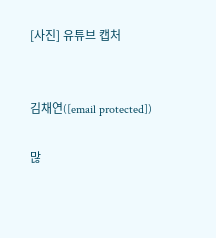[사진] 유튜브 캡처


김채연([email protected])

많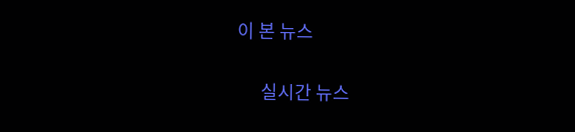이 본 뉴스

      실시간 뉴스